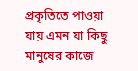প্রকৃতিতে পাওয়া যায় এমন যা কিছু মানুষের কাজে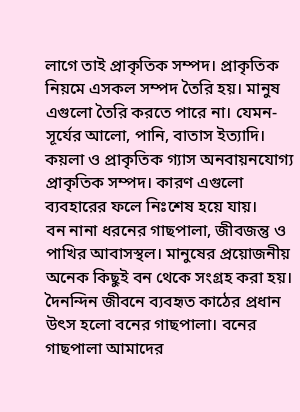লাগে তাই প্রাকৃতিক সম্পদ। প্রাকৃতিক নিয়মে এসকল সম্পদ তৈরি হয়। মানুষ এগুলো তৈরি করতে পারে না। যেমন- সূর্যের আলো, পানি, বাতাস ইত্যাদি।
কয়লা ও প্রাকৃতিক গ্যাস অনবায়নযোগ্য প্রাকৃতিক সম্পদ। কারণ এগুলো ব্যবহারের ফলে নিঃশেষ হয়ে যায়।
বন নানা ধরনের গাছপালা, জীবজন্তু ও পাখির আবাসস্থল। মানুষের প্রয়োজনীয় অনেক কিছুই বন থেকে সংগ্রহ করা হয়। দৈনন্দিন জীবনে ব্যবহৃত কাঠের প্রধান উৎস হলো বনের গাছপালা। বনের গাছপালা আমাদের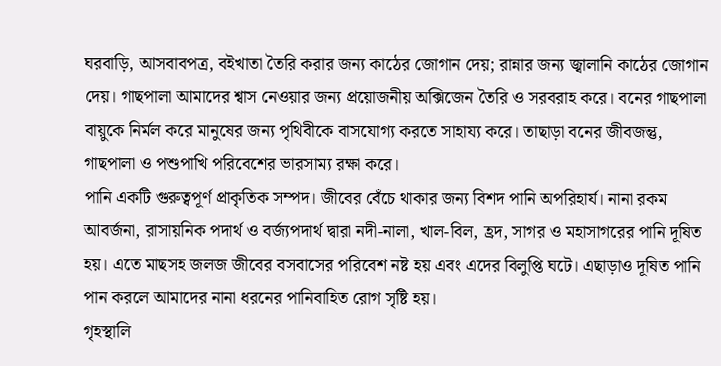ঘরবাড়ি, আসবাবপত্র, বইখাতা তৈরি করার জন্য কাঠের জোগান দেয়; রান্নার জন্য জ্বালানি কাঠের জোগান দেয়। গাছপালা আমাদের শ্বাস নেওয়ার জন্য প্রয়োজনীয় অক্সিজেন তৈরি ও সরবরাহ করে। বনের গাছপালা বায়ুকে নির্মল করে মানুষের জন্য পৃথিবীকে বাসযোগ্য করতে সাহায্য করে। তাছাড়া বনের জীবজন্তু, গাছপালা ও পশুপাখি পরিবেশের ভারসাম্য রক্ষা করে।
পানি একটি গুরুত্বপূর্ণ প্রাকৃতিক সম্পদ। জীবের বেঁচে থাকার জন্য বিশদ পানি অপরিহার্য। নানা রকম আবর্জনা, রাসায়নিক পদার্থ ও বর্জ্যপদার্থ দ্বারা নদী-নালা, খাল-বিল, হ্রদ, সাগর ও মহাসাগরের পানি দূষিত হয়। এতে মাছসহ জলজ জীবের বসবাসের পরিবেশ নষ্ট হয় এবং এদের বিলুপ্তি ঘটে। এছাড়াও দূষিত পানি পান করলে আমাদের নানা ধরনের পানিবাহিত রোগ সৃষ্টি হয়।
গৃহস্থালি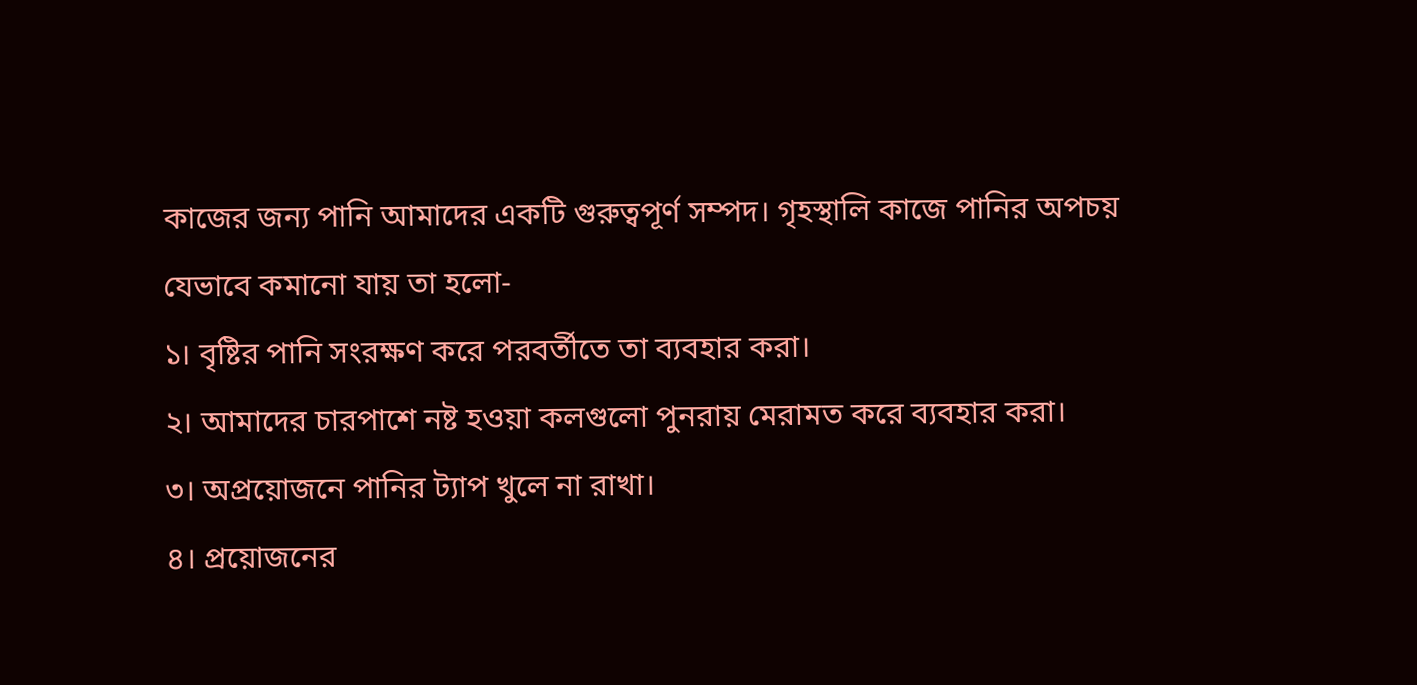কাজের জন্য পানি আমাদের একটি গুরুত্বপূর্ণ সম্পদ। গৃহস্থালি কাজে পানির অপচয় যেভাবে কমানো যায় তা হলো-
১। বৃষ্টির পানি সংরক্ষণ করে পরবর্তীতে তা ব্যবহার করা।
২। আমাদের চারপাশে নষ্ট হওয়া কলগুলো পুনরায় মেরামত করে ব্যবহার করা।
৩। অপ্রয়োজনে পানির ট্যাপ খুলে না রাখা।
৪। প্রয়োজনের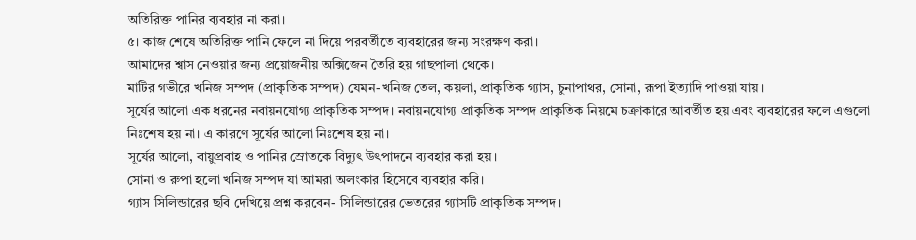অতিরিক্ত পানির ব্যবহার না করা।
৫। কাজ শেষে অতিরিক্ত পানি ফেলে না দিয়ে পরবর্তীতে ব্যবহারের জন্য সংরক্ষণ করা।
আমাদের শ্বাস নেওয়ার জন্য প্রয়োজনীয় অক্সিজেন তৈরি হয় গাছপালা থেকে।
মাটির গভীরে খনিজ সম্পদ (প্রাকৃতিক সম্পদ) যেমন-খনিজ তেল, কয়লা, প্রাকৃতিক গ্যাস, চুনাপাথর, সোনা, রূপা ইত্যাদি পাওয়া যায়।
সূর্যের আলো এক ধরনের নবায়নযোগ্য প্রাকৃতিক সম্পদ। নবায়নযোগ্য প্রাকৃতিক সম্পদ প্রাকৃতিক নিয়মে চক্রাকারে আবর্তীত হয় এবং ব্যবহারের ফলে এগুলো নিঃশেষ হয় না। এ কারণে সূর্যের আলো নিঃশেষ হয় না।
সূর্যের আলো, বায়ুপ্রবাহ ও পানির স্রোতকে বিদ্যুৎ উৎপাদনে ব্যবহার করা হয়।
সোনা ও রুপা হলো খনিজ সম্পদ যা আমরা অলংকার হিসেবে ব্যবহার করি।
গ্যাস সিলিন্ডারের ছবি দেখিয়ে প্রশ্ন করবেন- সিলিন্ডারের ভেতরের গ্যাসটি প্রাকৃতিক সম্পদ।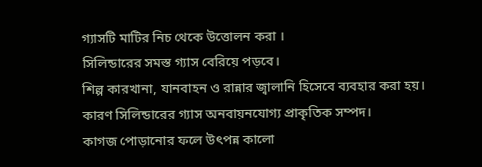গ্যাসটি মাটির নিচ থেকে উত্তোলন করা ।
সিলিন্ডারের সমস্ত গ্যাস বেরিয়ে পড়বে।
শিল্প কারখানা, যানবাহন ও রান্নার জ্বালানি হিসেবে ব্যবহার করা হয়।
কারণ সিলিন্ডারের গ্যাস অনবায়নযোগ্য প্রাকৃতিক সম্পদ।
কাগজ পোড়ানোর ফলে উৎপন্ন কালো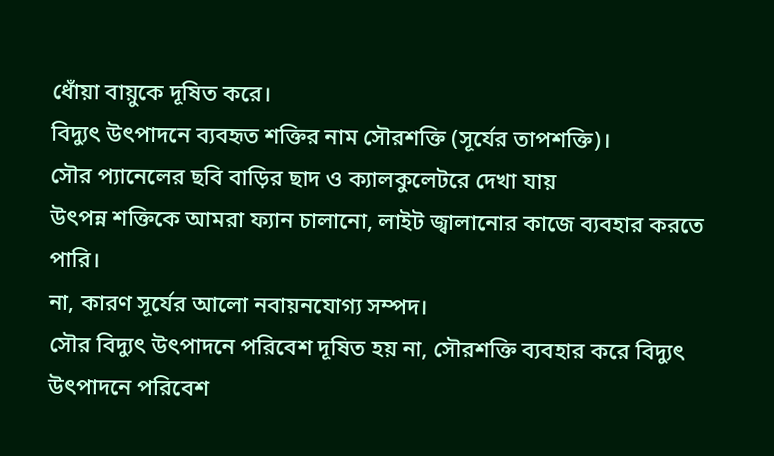ধোঁয়া বায়ুকে দূষিত করে।
বিদ্যুৎ উৎপাদনে ব্যবহৃত শক্তির নাম সৌরশক্তি (সূর্যের তাপশক্তি)।
সৌর প্যানেলের ছবি বাড়ির ছাদ ও ক্যালকুলেটরে দেখা যায়
উৎপন্ন শক্তিকে আমরা ফ্যান চালানো, লাইট জ্বালানোর কাজে ব্যবহার করতে পারি।
না, কারণ সূর্যের আলো নবায়নযোগ্য সম্পদ।
সৌর বিদ্যুৎ উৎপাদনে পরিবেশ দূষিত হয় না, সৌরশক্তি ব্যবহার করে বিদ্যুৎ উৎপাদনে পরিবেশ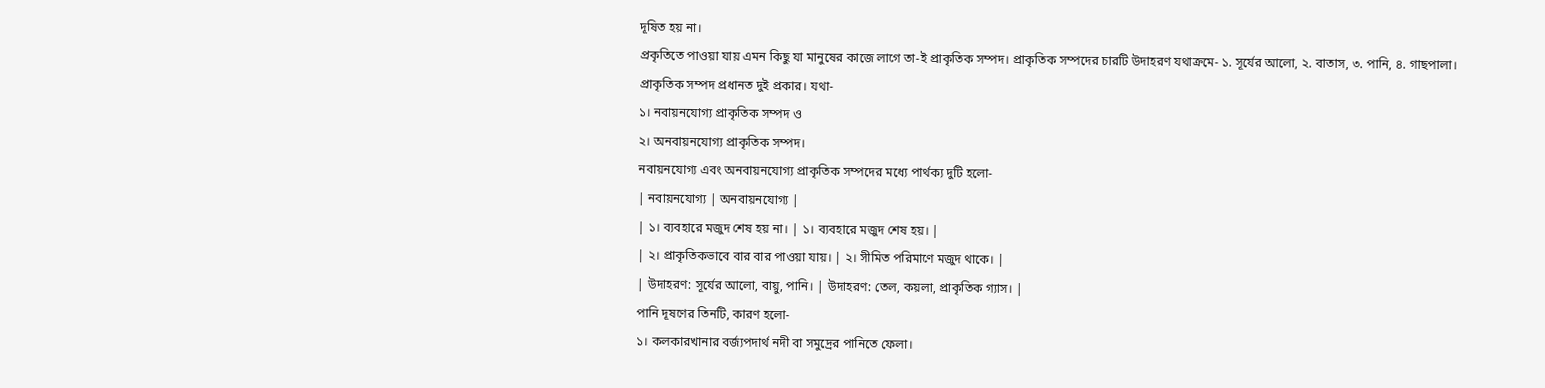দূষিত হয় না।
প্রকৃতিতে পাওয়া যায় এমন কিছু যা মানুষের কাজে লাগে তা-ই প্রাকৃতিক সম্পদ। প্রাকৃতিক সম্পদের চারটি উদাহরণ যথাক্রমে- ১. সূর্যের আলো, ২. বাতাস, ৩. পানি, ৪. গাছপালা।
প্রাকৃতিক সম্পদ প্রধানত দুই প্রকার। যথা-
১। নবায়নযোগ্য প্রাকৃতিক সম্পদ ও
২। অনবায়নযোগ্য প্রাকৃতিক সম্পদ।
নবায়নযোগ্য এবং অনবায়নযোগ্য প্রাকৃতিক সম্পদের মধ্যে পার্থক্য দুটি হলো-
| নবায়নযোগ্য | অনবায়নযোগ্য |
| ১। ব্যবহারে মজুদ শেষ হয় না। | ১। ব্যবহারে মজুদ শেষ হয়। |
| ২। প্রাকৃতিকভাবে বার বার পাওয়া যায়। | ২। সীমিত পরিমাণে মজুদ থাকে। |
| উদাহরণ: সূর্যের আলো, বায়ু, পানি। | উদাহরণ: তেল, কয়লা, প্রাকৃতিক গ্যাস। |
পানি দূষণের তিনটি, কারণ হলো-
১। কলকারখানার বর্জ্যপদার্থ নদী বা সমুদ্রের পানিতে ফেলা।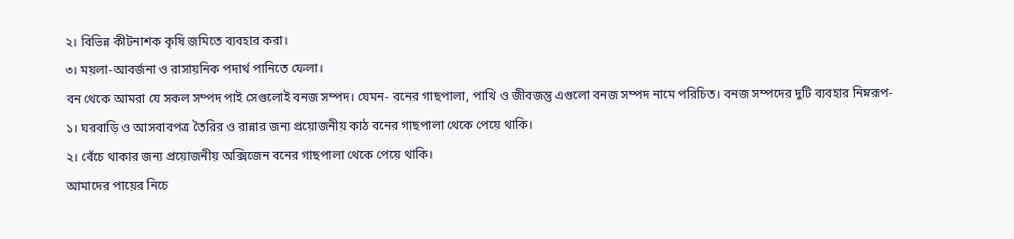২। বিভিন্ন কীটনাশক কৃষি জমিতে ব্যবহার করা।
৩। ময়লা-আবর্জনা ও রাসায়নিক পদার্থ পানিতে ফেলা।
বন থেকে আমরা যে সকল সম্পদ পাই সেগুলোই বনজ সম্পদ। যেমন- বনের গাছপালা, পাখি ও জীবজন্তু এগুলো বনজ সম্পদ নামে পরিচিত। বনজ সম্পদের দুটি ব্যবহার নিম্নরূপ-
১। ঘরবাড়ি ও আসবাবপত্র তৈরির ও রান্নার জন্য প্রয়োজনীয় কাঠ বনের গাছপালা থেকে পেয়ে থাকি।
২। বেঁচে থাকার জন্য প্রয়োজনীয় অক্সিজেন বনের গাছপালা থেকে পেয়ে থাকি।
আমাদের পায়ের নিচে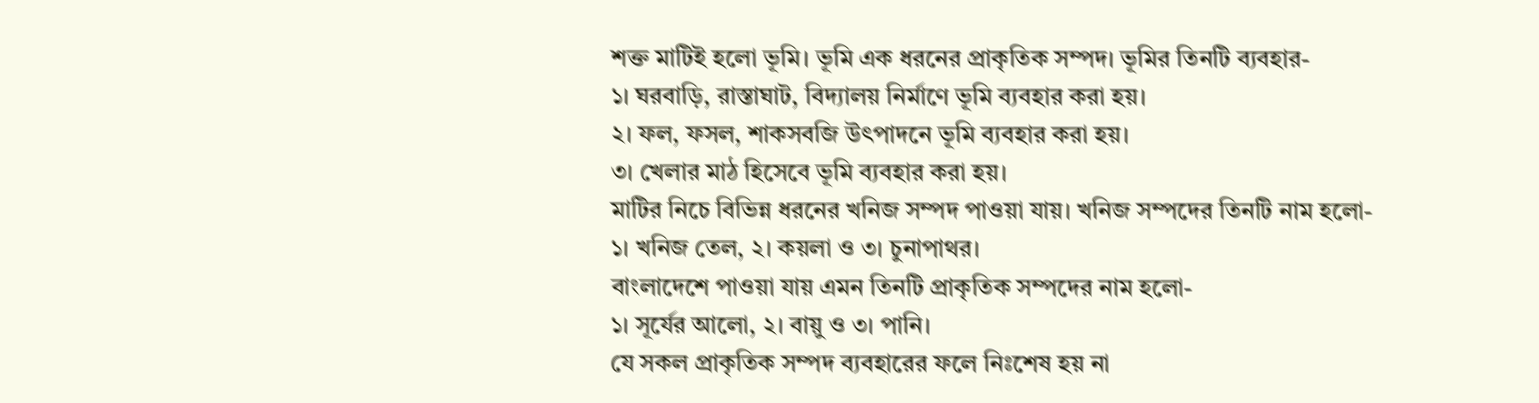শক্ত মাটিই হলো ভূমি। ভূমি এক ধরনের প্রাকৃতিক সম্পদ। ভূমির তিনটি ব্যবহার-
১। ঘরবাড়ি, রাস্তাঘাট, বিদ্যালয় নির্মাণে ভূমি ব্যবহার করা হয়।
২। ফল, ফসল, শাকসবজি উৎপাদনে ভূমি ব্যবহার করা হয়।
৩। খেলার মাঠ হিসেবে ভূমি ব্যবহার করা হয়।
মাটির নিচে বিভিন্ন ধরনের খনিজ সম্পদ পাওয়া যায়। খনিজ সম্পদের তিনটি নাম হলো-
১। খনিজ তেল, ২। কয়লা ও ৩। চুনাপাথর।
বাংলাদেশে পাওয়া যায় এমন তিনটি প্রাকৃতিক সম্পদের নাম হলো-
১। সূর্যের আলো, ২। বায়ু ও ৩। পানি।
যে সকল প্রাকৃতিক সম্পদ ব্যবহারের ফলে নিঃশেষ হয় না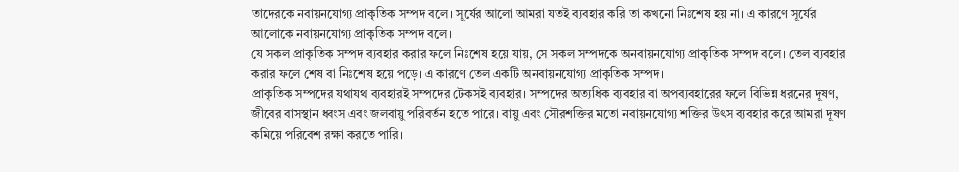তাদেরকে নবায়নযোগ্য প্রাকৃতিক সম্পদ বলে। সূর্যের আলো আমরা যতই ব্যবহার করি তা কখনো নিঃশেষ হয় না। এ কারণে সূর্যের আলোকে নবায়নযোগ্য প্রাকৃতিক সম্পদ বলে।
যে সকল প্রাকৃতিক সম্পদ ব্যবহার করার ফলে নিঃশেষ হয়ে যায়, সে সকল সম্পদকে অনবায়নযোগ্য প্রাকৃতিক সম্পদ বলে। তেল ব্যবহার করার ফলে শেষ বা নিঃশেষ হয়ে পড়ে। এ কারণে তেল একটি অনবায়নযোগ্য প্রাকৃতিক সম্পদ।
প্রাকৃতিক সম্পদের যথাযথ ব্যবহারই সম্পদের টেকসই ব্যবহার। সম্পদের অত্যধিক ব্যবহার বা অপব্যবহারের ফলে বিভিন্ন ধরনের দূষণ, জীবের বাসস্থান ধ্বংস এবং জলবায়ু পরিবর্তন হতে পারে। বায়ু এবং সৌরশক্তির মতো নবায়নযোগ্য শক্তির উৎস ব্যবহার করে আমরা দূষণ কমিয়ে পরিবেশ রক্ষা করতে পারি।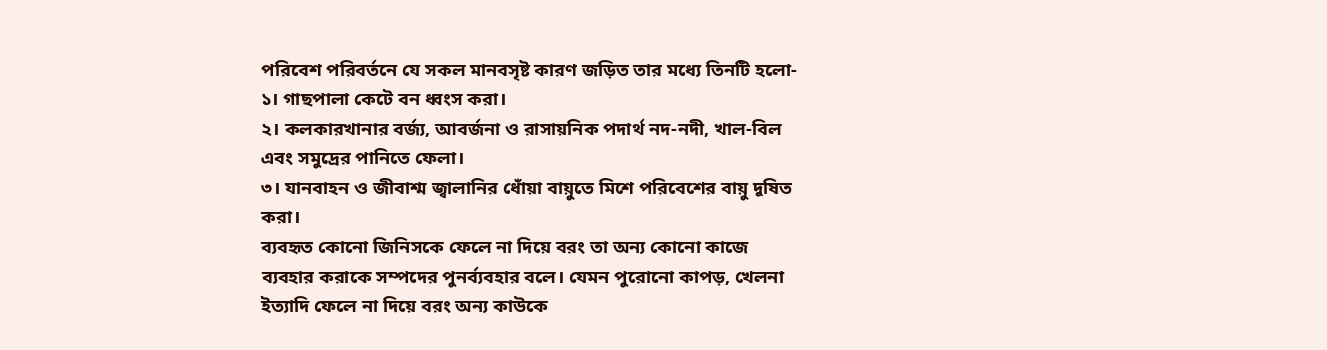পরিবেশ পরিবর্তনে যে সকল মানবসৃষ্ট কারণ জড়িত তার মধ্যে তিনটি হলো-
১। গাছপালা কেটে বন ধ্বংস করা।
২। কলকারখানার বর্জ্য, আবর্জনা ও রাসায়নিক পদার্থ নদ-নদী, খাল-বিল এবং সমুদ্রের পানিতে ফেলা।
৩। যানবাহন ও জীবাশ্ম জ্বালানির ধোঁয়া বায়ুতে মিশে পরিবেশের বায়ু দূষিত করা।
ব্যবহৃত কোনো জিনিসকে ফেলে না দিয়ে বরং তা অন্য কোনো কাজে ব্যবহার করাকে সম্পদের পুনর্ব্যবহার বলে। যেমন পুরোনো কাপড়, খেলনা ইত্যাদি ফেলে না দিয়ে বরং অন্য কাউকে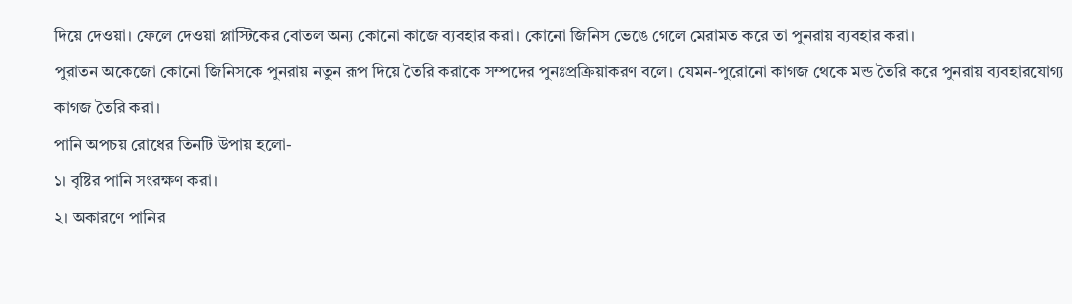দিয়ে দেওয়া। ফেলে দেওয়া প্লাস্টিকের বোতল অন্য কোনো কাজে ব্যবহার করা। কোনো জিনিস ভেঙে গেলে মেরামত করে তা পুনরায় ব্যবহার করা।
পুরাতন অকেজো কোনো জিনিসকে পুনরায় নতুন রূপ দিয়ে তৈরি করাকে সম্পদের পুনঃপ্রক্রিয়াকরণ বলে। যেমন-পুরোনো কাগজ থেকে মন্ড তৈরি করে পুনরায় ব্যবহারযোগ্য কাগজ তৈরি করা।
পানি অপচয় রোধের তিনটি উপায় হলো-
১। বৃষ্টির পানি সংরক্ষণ করা।
২। অকারণে পানির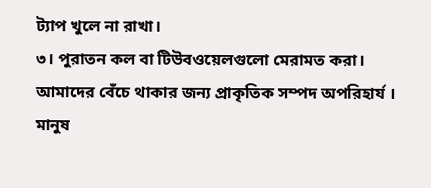ট্যাপ খুলে না রাখা।
৩। পুরাতন কল বা টিউবওয়েলগুলো মেরামত করা।
আমাদের বেঁচে থাকার জন্য প্রাকৃতিক সম্পদ অপরিহার্য ।
মানুষ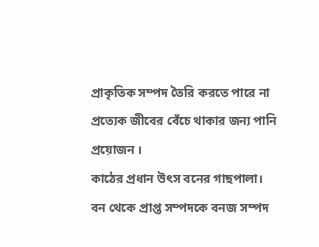প্রাকৃতিক সম্পদ তৈরি করতে পারে না
প্রত্যেক জীবের বেঁচে থাকার জন্য পানি প্রয়োজন ।
কাঠের প্রধান উৎস বনের গাছপালা।
বন থেকে প্রাপ্ত সম্পদকে বনজ সম্পদ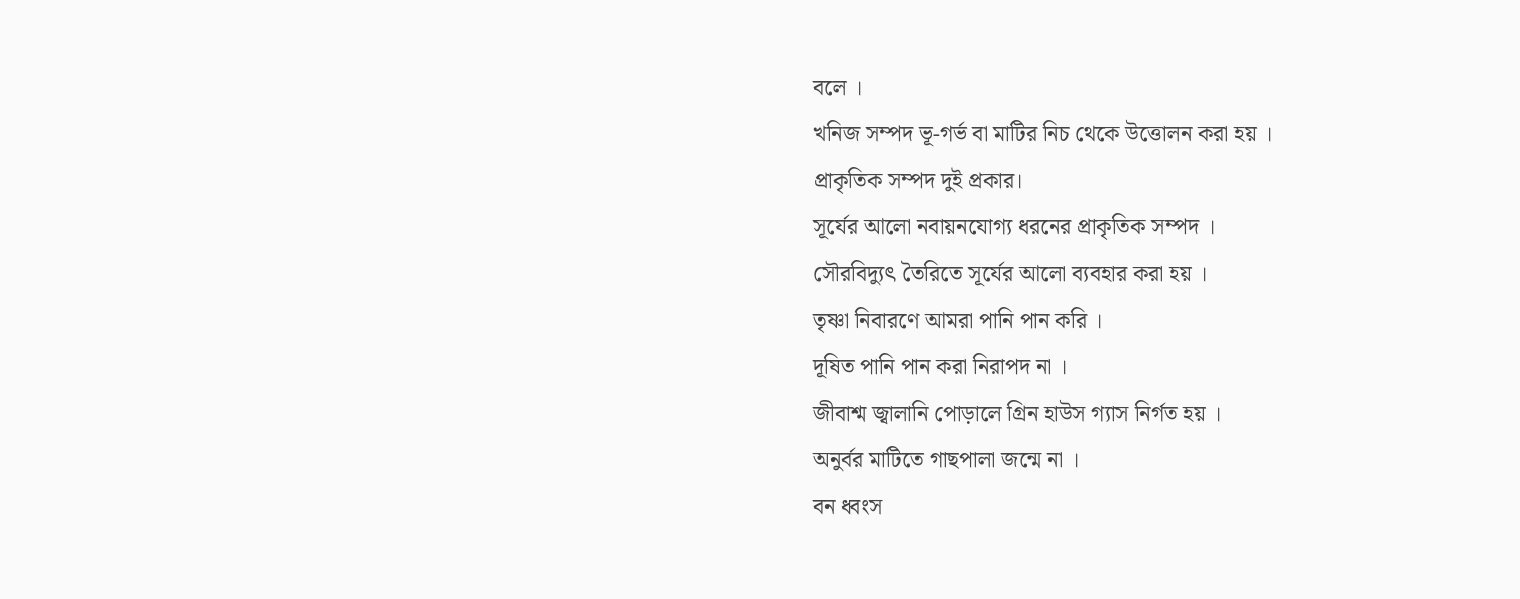বলে ।
খনিজ সম্পদ ভূ-গর্ভ বা মাটির নিচ থেকে উত্তোলন করা হয় ।
প্রাকৃতিক সম্পদ দুই প্রকার।
সূর্যের আলো নবায়নযোগ্য ধরনের প্রাকৃতিক সম্পদ ।
সৌরবিদ্যুৎ তৈরিতে সূর্যের আলো ব্যবহার করা হয় ।
তৃষ্ণা নিবারণে আমরা পানি পান করি ।
দূষিত পানি পান করা নিরাপদ না ।
জীবাশ্ম জ্বালানি পোড়ালে গ্রিন হাউস গ্যাস নির্গত হয় ।
অনুর্বর মাটিতে গাছপালা জন্মে না ।
বন ধ্বংস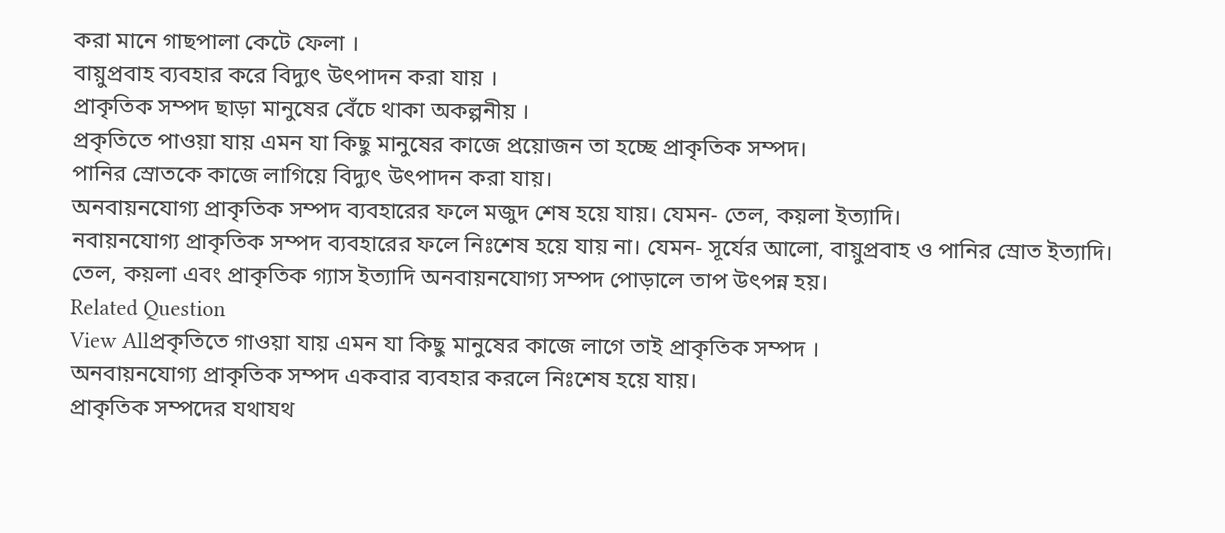করা মানে গাছপালা কেটে ফেলা ।
বায়ুপ্রবাহ ব্যবহার করে বিদ্যুৎ উৎপাদন করা যায় ।
প্রাকৃতিক সম্পদ ছাড়া মানুষের বেঁচে থাকা অকল্পনীয় ।
প্রকৃতিতে পাওয়া যায় এমন যা কিছু মানুষের কাজে প্রয়োজন তা হচ্ছে প্রাকৃতিক সম্পদ।
পানির স্রোতকে কাজে লাগিয়ে বিদ্যুৎ উৎপাদন করা যায়।
অনবায়নযোগ্য প্রাকৃতিক সম্পদ ব্যবহারের ফলে মজুদ শেষ হয়ে যায়। যেমন- তেল, কয়লা ইত্যাদি।
নবায়নযোগ্য প্রাকৃতিক সম্পদ ব্যবহারের ফলে নিঃশেষ হয়ে যায় না। যেমন- সূর্যের আলো, বায়ুপ্রবাহ ও পানির স্রোত ইত্যাদি।
তেল, কয়লা এবং প্রাকৃতিক গ্যাস ইত্যাদি অনবায়নযোগ্য সম্পদ পোড়ালে তাপ উৎপন্ন হয়।
Related Question
View Allপ্রকৃতিতে গাওয়া যায় এমন যা কিছু মানুষের কাজে লাগে তাই প্রাকৃতিক সম্পদ ।
অনবায়নযোগ্য প্রাকৃতিক সম্পদ একবার ব্যবহার করলে নিঃশেষ হয়ে যায়।
প্রাকৃতিক সম্পদের যথাযথ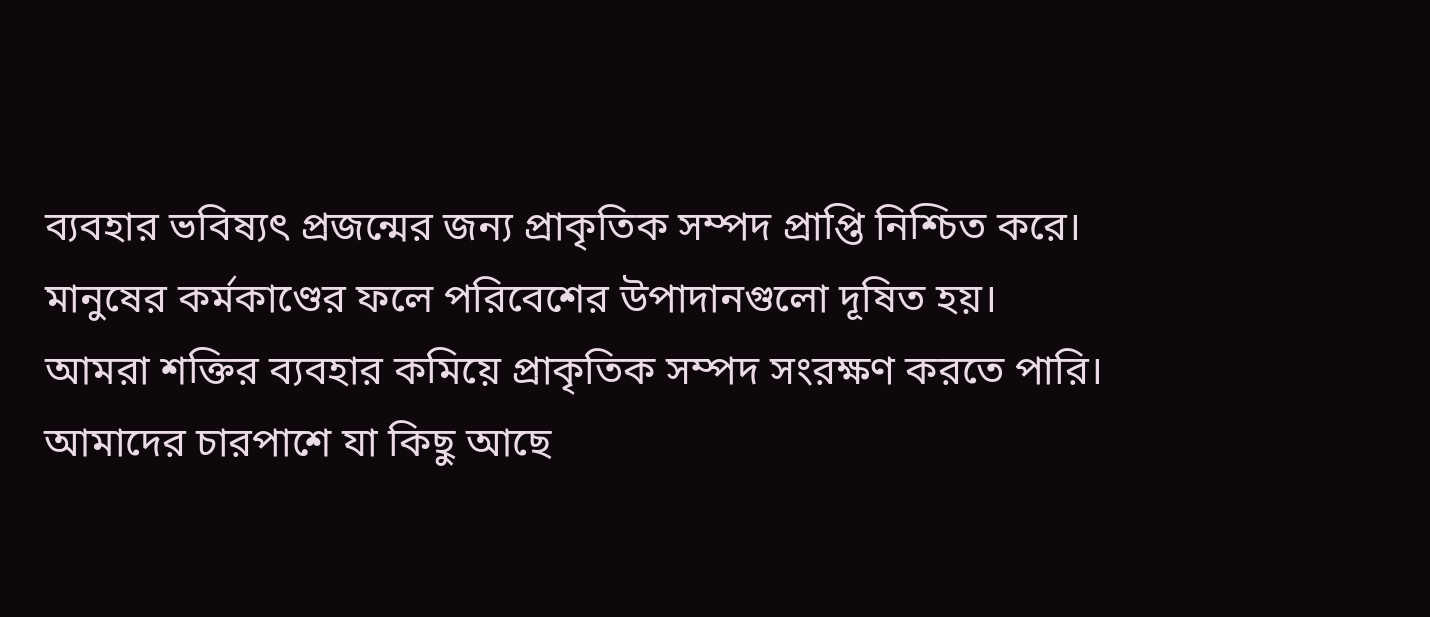ব্যবহার ভবিষ্যৎ প্রজন্মের জন্য প্রাকৃতিক সম্পদ প্রাপ্তি নিশ্চিত করে।
মানুষের কর্মকাণ্ডের ফলে পরিবেশের উপাদানগুলো দূষিত হয়।
আমরা শক্তির ব্যবহার কমিয়ে প্রাকৃতিক সম্পদ সংরক্ষণ করতে পারি।
আমাদের চারপাশে যা কিছু আছে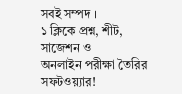সবই সম্পদ ।
১ ক্লিকে প্রশ্ন, শীট, সাজেশন ও
অনলাইন পরীক্ষা তৈরির সফটওয়্যার!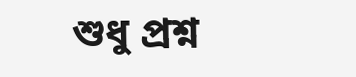শুধু প্রশ্ন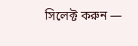সিলেক্ট করুন —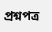প্রশ্নপত্র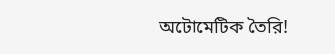অটোমেটিক তৈরি!